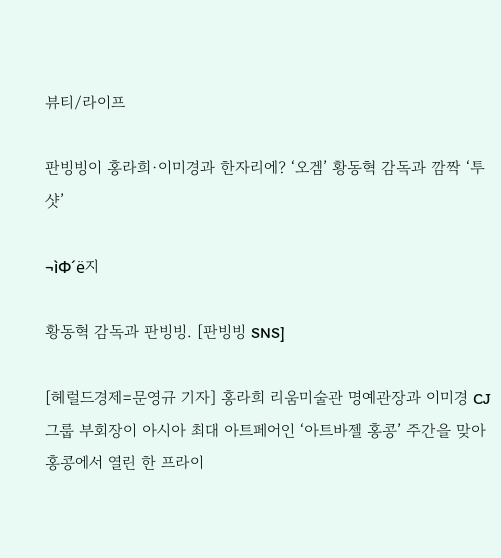뷰티/라이프

판빙빙이 홍라희·이미경과 한자리에? ‘오겜’ 황동혁 감독과 깜짝 ‘투샷’

¬ìФ´ë지

황동혁 감독과 판빙빙. [판빙빙 SNS]

[헤럴드경제=문영규 기자] 홍라희 리움미술관 명예관장과 이미경 CJ그룹 부회장이 아시아 최대 아트페어인 ‘아트바젤 홍콩’ 주간을 맞아 홍콩에서 열린 한 프라이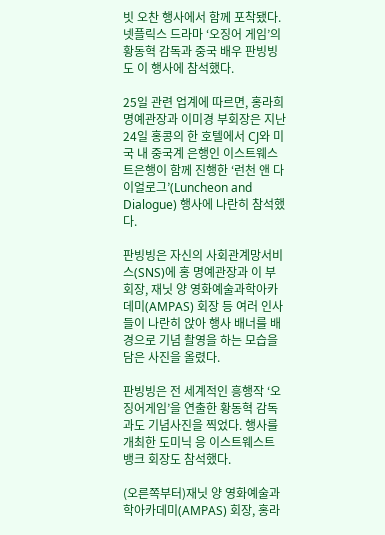빗 오찬 행사에서 함께 포착됐다. 넷플릭스 드라마 ‘오징어 게임’의 황동혁 감독과 중국 배우 판빙빙도 이 행사에 참석했다.

25일 관련 업계에 따르면, 홍라희 명예관장과 이미경 부회장은 지난 24일 홍콩의 한 호텔에서 CJ와 미국 내 중국계 은행인 이스트웨스트은행이 함께 진행한 ‘런천 앤 다이얼로그’(Luncheon and Dialogue) 행사에 나란히 참석했다.

판빙빙은 자신의 사회관계망서비스(SNS)에 홍 명예관장과 이 부회장, 재닛 양 영화예술과학아카데미(AMPAS) 회장 등 여러 인사들이 나란히 앉아 행사 배너를 배경으로 기념 촬영을 하는 모습을 담은 사진을 올렸다.

판빙빙은 전 세계적인 흥행작 ‘오징어게임’을 연출한 황동혁 감독과도 기념사진을 찍었다. 행사를 개최한 도미닉 응 이스트웨스트 뱅크 회장도 참석했다.

(오른쪽부터)재닛 양 영화예술과학아카데미(AMPAS) 회장, 홍라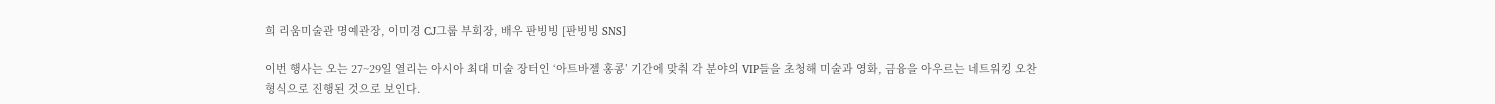희 리움미술관 명예관장, 이미경 CJ그룹 부회장, 배우 판빙빙 [판빙빙 SNS]

이번 행사는 오는 27~29일 열리는 아시아 최대 미술 장터인 ‘아트바젤 홍콩’ 기간에 맞춰 각 분야의 VIP들을 초청해 미술과 영화, 금융을 아우르는 네트워킹 오찬 형식으로 진행된 것으로 보인다.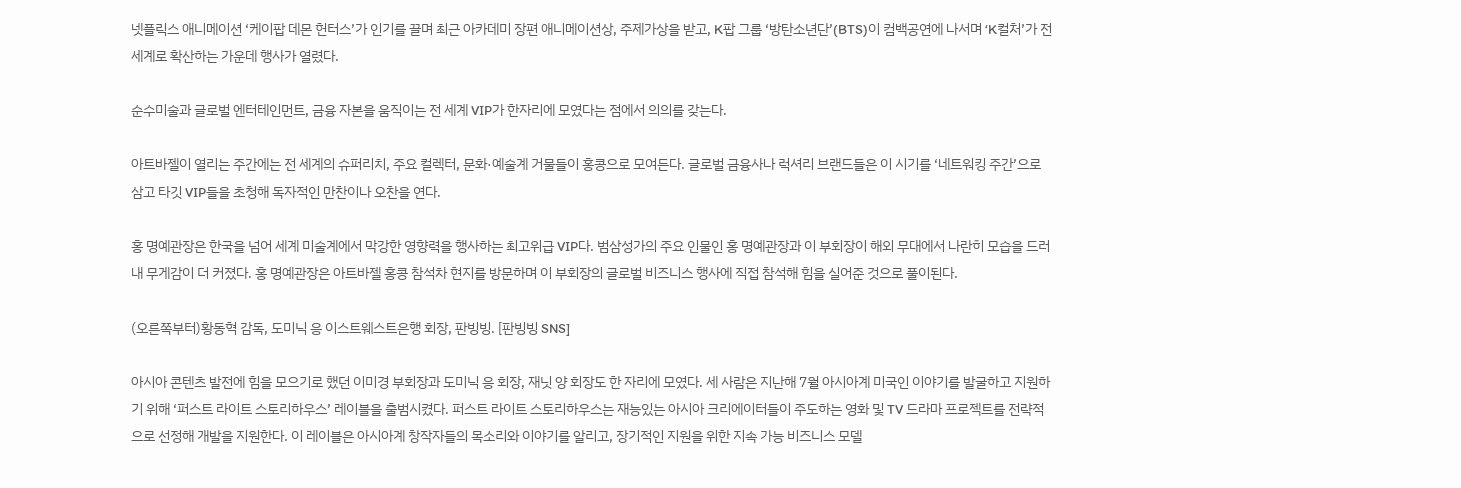넷플릭스 애니메이션 ‘케이팝 데몬 헌터스’가 인기를 끌며 최근 아카데미 장편 애니메이션상, 주제가상을 받고, K팝 그룹 ‘방탄소년단’(BTS)이 컴백공연에 나서며 ‘K컬처’가 전 세계로 확산하는 가운데 행사가 열렸다.

순수미술과 글로벌 엔터테인먼트, 금융 자본을 움직이는 전 세계 VIP가 한자리에 모였다는 점에서 의의를 갖는다.

아트바젤이 열리는 주간에는 전 세계의 슈퍼리치, 주요 컬렉터, 문화·예술계 거물들이 홍콩으로 모여든다. 글로벌 금융사나 럭셔리 브랜드들은 이 시기를 ‘네트워킹 주간’으로 삼고 타깃 VIP들을 초청해 독자적인 만찬이나 오찬을 연다.

홍 명예관장은 한국을 넘어 세계 미술계에서 막강한 영향력을 행사하는 최고위급 VIP다. 범삼성가의 주요 인물인 홍 명예관장과 이 부회장이 해외 무대에서 나란히 모습을 드러내 무게감이 더 커졌다. 홍 명예관장은 아트바젤 홍콩 참석차 현지를 방문하며 이 부회장의 글로벌 비즈니스 행사에 직접 참석해 힘을 실어준 것으로 풀이된다.

(오른쪽부터)황동혁 감독, 도미닉 응 이스트웨스트은행 회장, 판빙빙. [판빙빙 SNS]

아시아 콘텐츠 발전에 힘을 모으기로 했던 이미경 부회장과 도미닉 응 회장, 재닛 양 회장도 한 자리에 모였다. 세 사람은 지난해 7월 아시아계 미국인 이야기를 발굴하고 지원하기 위해 ‘퍼스트 라이트 스토리하우스’ 레이블을 출범시켰다. 퍼스트 라이트 스토리하우스는 재능있는 아시아 크리에이터들이 주도하는 영화 및 TV 드라마 프로젝트를 전략적으로 선정해 개발을 지원한다. 이 레이블은 아시아계 창작자들의 목소리와 이야기를 알리고, 장기적인 지원을 위한 지속 가능 비즈니스 모델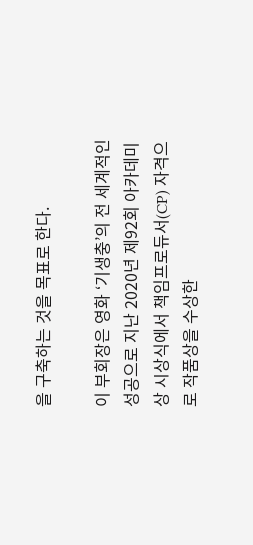을 구축하는 것을 목표로 한다.

이 부회장은 영화 ‘기생충’의 전 세계적인 성공으로 지난 2020년 제92회 아카데미상 시상식에서 책임프로듀서(CP) 자격으로 작품상을 수상한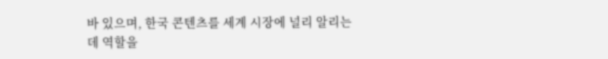바 있으며, 한국 콘텐츠를 세계 시장에 널리 알리는데 역할을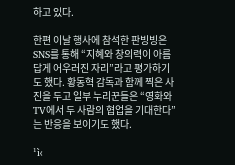하고 있다.

한편 이날 행사에 참석한 판빙빙은 SNS를 통해 “지혜와 창의력이 아름답게 어우러진 자리”라고 평가하기도 했다. 황동혁 감독과 함께 찍은 사진을 두고 일부 누리꾼들은 “영화와 TV에서 두 사람의 협업을 기대한다”는 반응을 보이기도 했다.

¹ì‹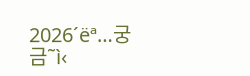2026´ëª…궁금˜ì‹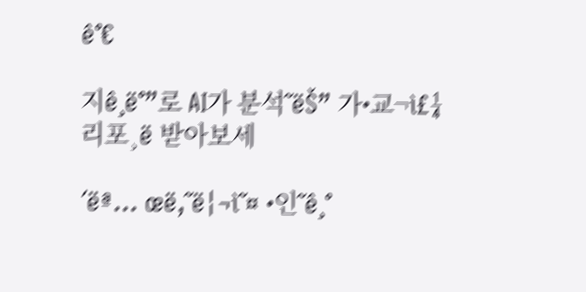ê°€

지ê¸ë°”로 AI가 분석˜ëŠ” 가•교¬ì£¼ 리포¸ë 받아보세

´ëª… œë‚˜ë¦¬ì˜¤ •인˜ê¸°